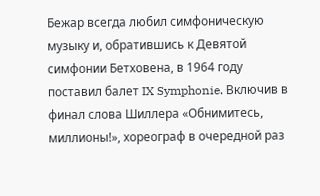Бежар всегда любил симфоническую музыку и, обратившись к Девятой симфонии Бетховена, в 1964 году поставил балет IX Symphonie. Включив в финал слова Шиллера «Обнимитесь, миллионы!», хореограф в очередной раз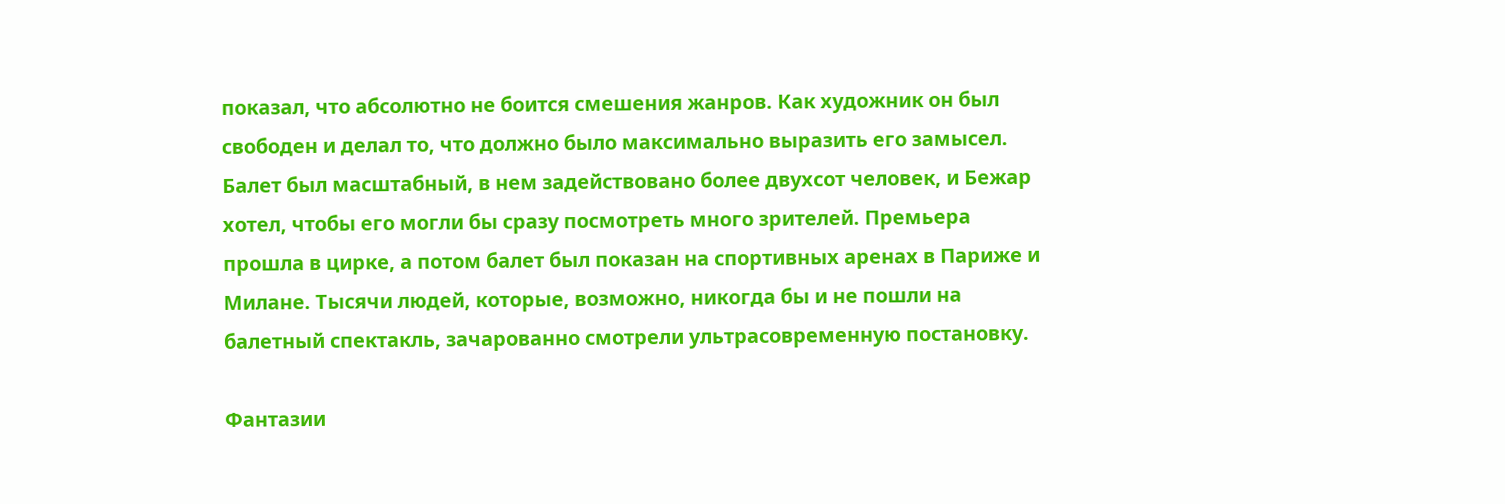показал, что абсолютно не боится смешения жанров. Как художник он был свободен и делал то, что должно было максимально выразить его замысел. Балет был масштабный, в нем задействовано более двухсот человек, и Бежар хотел, чтобы его могли бы сразу посмотреть много зрителей. Премьера прошла в цирке, а потом балет был показан на спортивных аренах в Париже и Милане. Тысячи людей, которые, возможно, никогда бы и не пошли на балетный спектакль, зачарованно смотрели ультрасовременную постановку.

Фантазии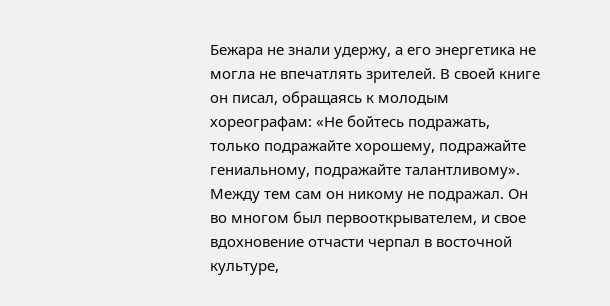Бежара не знали удержу, а его энергетика не могла не впечатлять зрителей. В своей книге он писал, обращаясь к молодым хореографам: «Не бойтесь подражать, только подражайте хорошему, подражайте гениальному, подражайте талантливому». Между тем сам он никому не подражал. Он во многом был первооткрывателем, и свое вдохновение отчасти черпал в восточной культуре,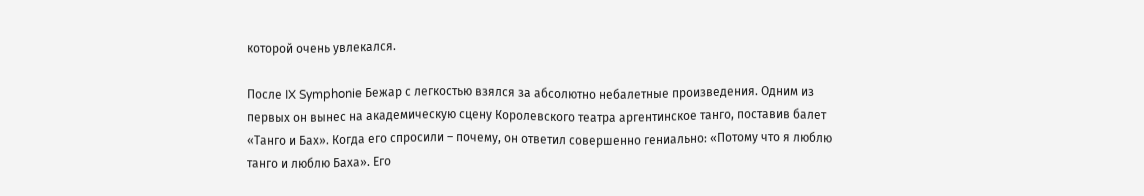которой очень увлекался.

После IX Symphonie Бежар с легкостью взялся за абсолютно небалетные произведения. Одним из первых он вынес на академическую сцену Королевского театра аргентинское танго, поставив балет «Танго и Бах». Когда его спросили – почему, он ответил совершенно гениально: «Потому что я люблю танго и люблю Баха». Его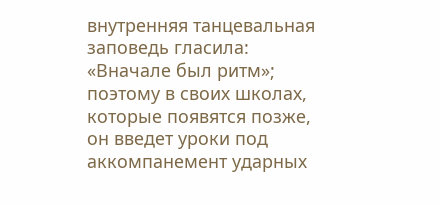внутренняя танцевальная заповедь гласила: «Вначале был ритм»; поэтому в своих школах, которые появятся позже, он введет уроки под аккомпанемент ударных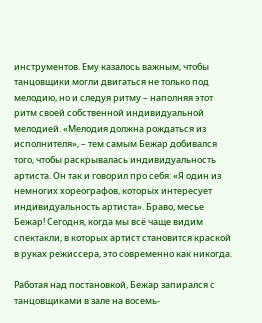инструментов. Ему казалось важным, чтобы танцовщики могли двигаться не только под мелодию, но и следуя ритму – наполняя этот ритм своей собственной индивидуальной мелодией. «Мелодия должна рождаться из исполнителя», – тем самым Бежар добивался того, чтобы раскрывалась индивидуальность артиста. Он так и говорил про себя: «Я один из немногих хореографов, которых интересует индивидуальность артиста». Браво, месье Бежар! Сегодня, когда мы всё чаще видим спектакли, в которых артист становится краской в руках режиссера, это современно как никогда.

Работая над постановкой, Бежар запирался с танцовщиками в зале на восемь-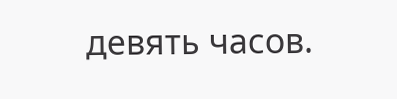девять часов.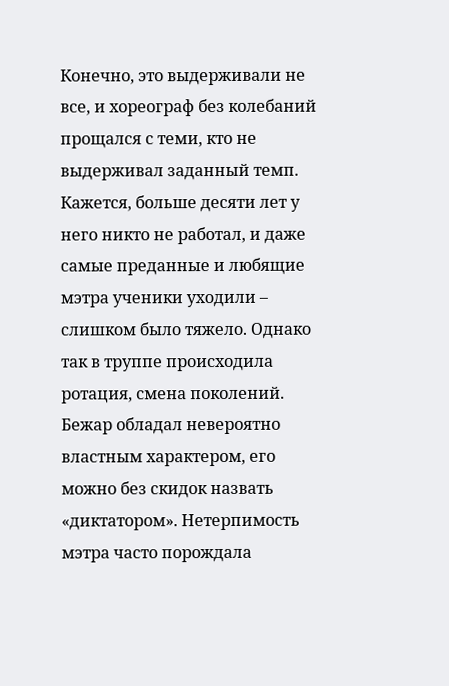Конечно, это выдерживали не все, и хореограф без колебаний прощался с теми, кто не выдерживал заданный темп. Кажется, больше десяти лет у него никто не работал, и даже самые преданные и любящие мэтра ученики уходили – слишком было тяжело. Однако так в труппе происходила ротация, смена поколений. Бежар обладал невероятно властным характером, его можно без скидок назвать «диктатором». Нетерпимость мэтра часто порождала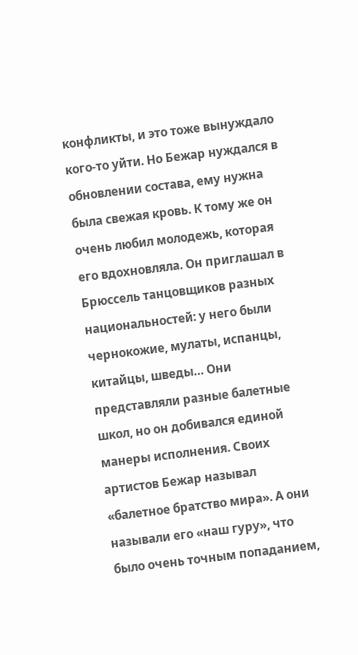конфликты, и это тоже вынуждало кого-то уйти. Но Бежар нуждался в обновлении состава, ему нужна была свежая кровь. К тому же он очень любил молодежь, которая его вдохновляла. Он приглашал в Брюссель танцовщиков разных национальностей: у него были чернокожие, мулаты, испанцы, китайцы, шведы… Они представляли разные балетные школ, но он добивался единой манеры исполнения. Своих артистов Бежар называл «балетное братство мира». А они называли его «наш гуру», что было очень точным попаданием,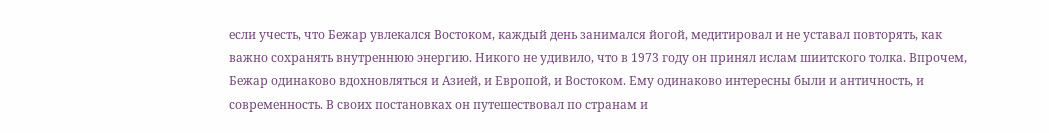если учесть, что Бежар увлекался Востоком, каждый день занимался йогой, медитировал и не уставал повторять, как важно сохранять внутреннюю энергию. Никого не удивило, что в 1973 году он принял ислам шиитского толка. Впрочем, Бежар одинаково вдохновляться и Азией, и Европой, и Востоком. Ему одинаково интересны были и античность, и современность. В своих постановках он путешествовал по странам и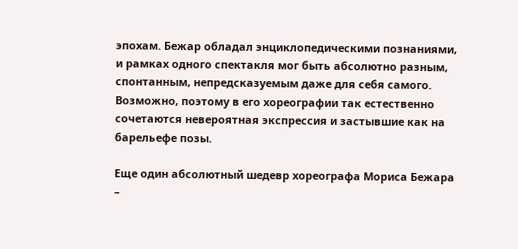эпохам. Бежар обладал энциклопедическими познаниями, и рамках одного спектакля мог быть абсолютно разным, спонтанным, непредсказуемым даже для себя самого. Возможно, поэтому в его хореографии так естественно сочетаются невероятная экспрессия и застывшие как на барельефе позы.

Еще один абсолютный шедевр хореографа Мориса Бежара –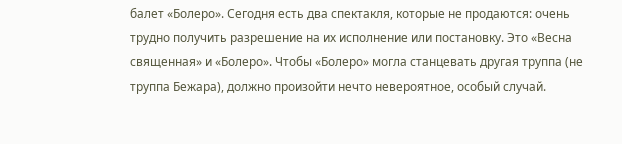балет «Болеро». Сегодня есть два спектакля, которые не продаются: очень трудно получить разрешение на их исполнение или постановку. Это «Весна священная» и «Болеро». Чтобы «Болеро» могла станцевать другая труппа (не труппа Бежара), должно произойти нечто невероятное, особый случай.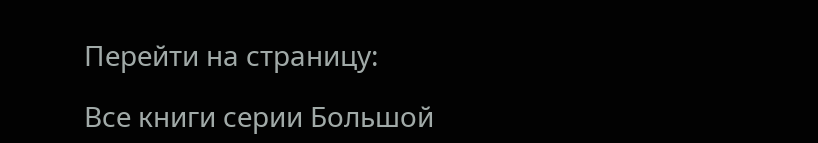Перейти на страницу:

Все книги серии Большой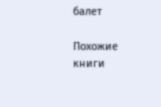балет

Похожие книги